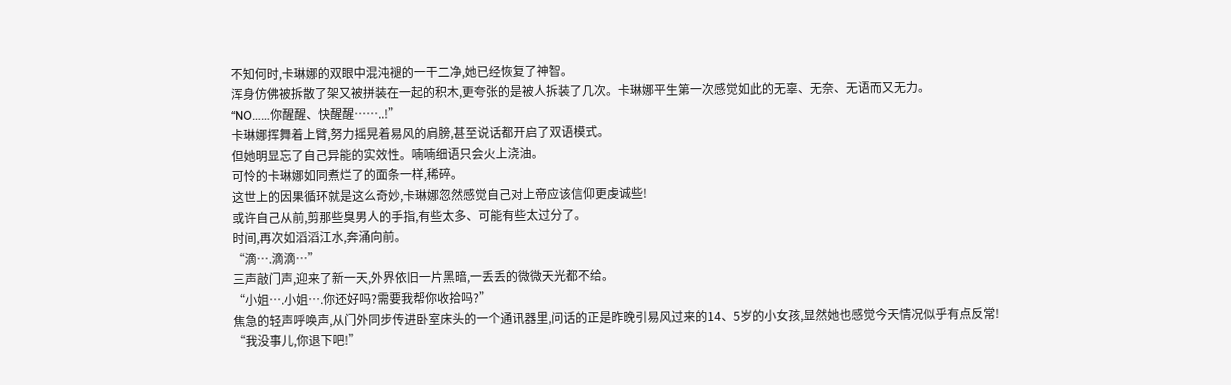不知何时,卡琳娜的双眼中混沌褪的一干二净,她已经恢复了神智。
浑身仿佛被拆散了架又被拼装在一起的积木,更夸张的是被人拆装了几次。卡琳娜平生第一次感觉如此的无辜、无奈、无语而又无力。
“NO……你醒醒、快醒醒……..!”
卡琳娜挥舞着上臂,努力摇晃着易风的肩膀,甚至说话都开启了双语模式。
但她明显忘了自己异能的实效性。喃喃细语只会火上浇油。
可怜的卡琳娜如同煮烂了的面条一样,稀碎。
这世上的因果循环就是这么奇妙,卡琳娜忽然感觉自己对上帝应该信仰更虔诚些!
或许自己从前,剪那些臭男人的手指,有些太多、可能有些太过分了。
时间,再次如滔滔江水,奔涌向前。
“滴….滴滴…”
三声敲门声,迎来了新一天,外界依旧一片黑暗,一丢丢的微微天光都不给。
“小姐….小姐….你还好吗?需要我帮你收拾吗?”
焦急的轻声呼唤声,从门外同步传进卧室床头的一个通讯器里,问话的正是昨晚引易风过来的14、5岁的小女孩,显然她也感觉今天情况似乎有点反常!
“我没事儿,你退下吧!”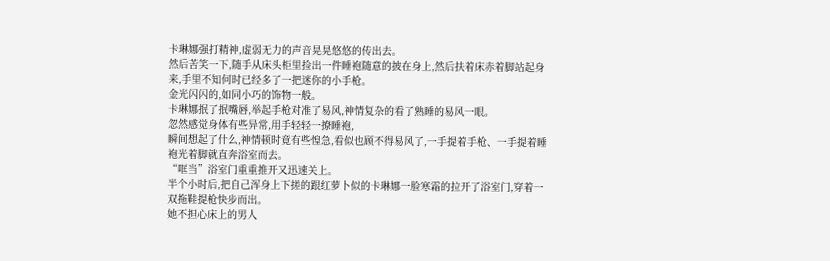卡琳娜强打精神,虚弱无力的声音晃晃悠悠的传出去。
然后苦笑一下,随手从床头柜里捡出一件睡袍随意的披在身上,然后扶着床赤着脚站起身来,手里不知何时已经多了一把迷你的小手枪。
金光闪闪的,如同小巧的饰物一般。
卡琳娜抿了抿嘴唇,举起手枪对准了易风,神情复杂的看了熟睡的易风一眼。
忽然感觉身体有些异常,用手轻轻一撩睡袍,
瞬间想起了什么,神情顿时竟有些惶急,看似也顾不得易风了,一手提着手枪、一手提着睡袍光着脚就直奔浴室而去。
“哐当”浴室门重重推开又迅速关上。
半个小时后,把自己浑身上下搓的跟红萝卜似的卡琳娜一脸寒霜的拉开了浴室门,穿着一双拖鞋提枪快步而出。
她不担心床上的男人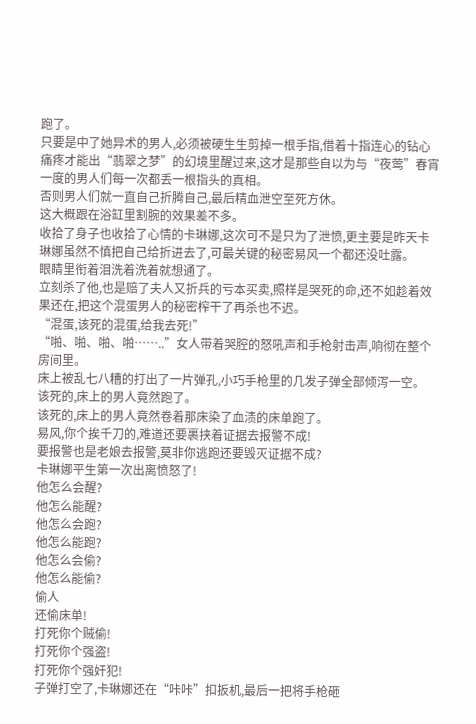跑了。
只要是中了她异术的男人,必须被硬生生剪掉一根手指,借着十指连心的钻心痛疼才能出“翡翠之梦”的幻境里醒过来,这才是那些自以为与“夜莺”春宵一度的男人们每一次都丢一根指头的真相。
否则男人们就一直自己折腾自己,最后精血泄空至死方休。
这大概跟在浴缸里割腕的效果差不多。
收拾了身子也收拾了心情的卡琳娜,这次可不是只为了泄愤,更主要是昨天卡琳娜虽然不慎把自己给折进去了,可最关键的秘密易风一个都还没吐露。
眼睛里衔着泪洗着洗着就想通了。
立刻杀了他,也是赔了夫人又折兵的亏本买卖,照样是哭死的命,还不如趁着效果还在,把这个混蛋男人的秘密榨干了再杀也不迟。
“混蛋,该死的混蛋,给我去死!”
“啪、啪、啪、啪……..”女人带着哭腔的怒吼声和手枪射击声,响彻在整个房间里。
床上被乱七八糟的打出了一片弹孔,小巧手枪里的几发子弹全部倾泻一空。
该死的,床上的男人竟然跑了。
该死的,床上的男人竟然卷着那床染了血渍的床单跑了。
易风,你个挨千刀的,难道还要裹挟着证据去报警不成!
要报警也是老娘去报警,莫非你逃跑还要毁灭证据不成?
卡琳娜平生第一次出离愤怒了!
他怎么会醒?
他怎么能醒?
他怎么会跑?
他怎么能跑?
他怎么会偷?
他怎么能偷?
偷人
还偷床单!
打死你个贼偷!
打死你个强盗!
打死你个强奸犯!
子弹打空了,卡琳娜还在“咔咔”扣扳机,最后一把将手枪砸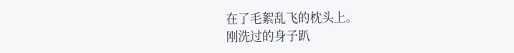在了毛絮乱飞的枕头上。
刚洗过的身子趴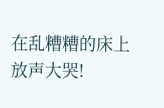在乱糟糟的床上
放声大哭!